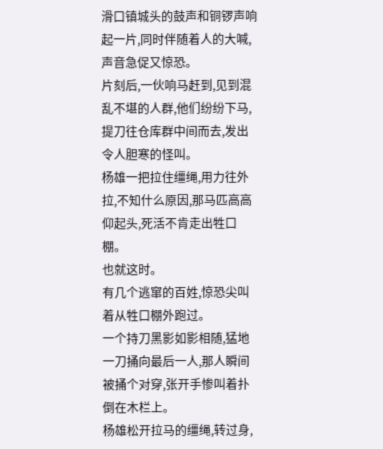滑口镇城头的鼓声和铜锣声响起一片,同时伴随着人的大喊,声音急促又惊恐。
片刻后,一伙响马赶到,见到混乱不堪的人群,他们纷纷下马,提刀往仓库群中间而去,发出令人胆寒的怪叫。
杨雄一把拉住缰绳,用力往外拉,不知什么原因,那马匹高高仰起头,死活不肯走出牲口棚。
也就这时。
有几个逃窜的百姓,惊恐尖叫着从牲口棚外跑过。
一个持刀黑影如影相随,猛地一刀捅向最后一人,那人瞬间被捅个对穿,张开手惨叫着扑倒在木栏上。
杨雄松开拉马的缰绳,转过身,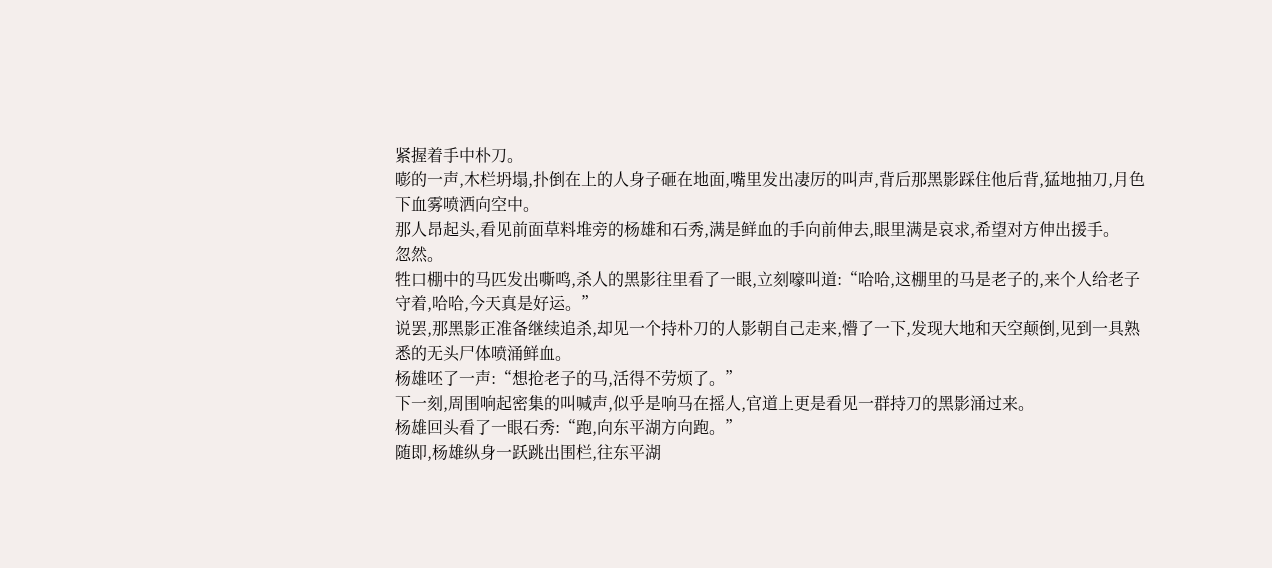紧握着手中朴刀。
嘭的一声,木栏坍塌,扑倒在上的人身子砸在地面,嘴里发出凄厉的叫声,背后那黑影踩住他后背,猛地抽刀,月色下血雾喷洒向空中。
那人昂起头,看见前面草料堆旁的杨雄和石秀,满是鲜血的手向前伸去,眼里满是哀求,希望对方伸出援手。
忽然。
牲口棚中的马匹发出嘶鸣,杀人的黑影往里看了一眼,立刻嚎叫道:“哈哈,这棚里的马是老子的,来个人给老子守着,哈哈,今天真是好运。”
说罢,那黑影正准备继续追杀,却见一个持朴刀的人影朝自己走来,懵了一下,发现大地和天空颠倒,见到一具熟悉的无头尸体喷涌鲜血。
杨雄呸了一声:“想抢老子的马,活得不劳烦了。”
下一刻,周围响起密集的叫喊声,似乎是响马在摇人,官道上更是看见一群持刀的黑影涌过来。
杨雄回头看了一眼石秀:“跑,向东平湖方向跑。”
随即,杨雄纵身一跃跳出围栏,往东平湖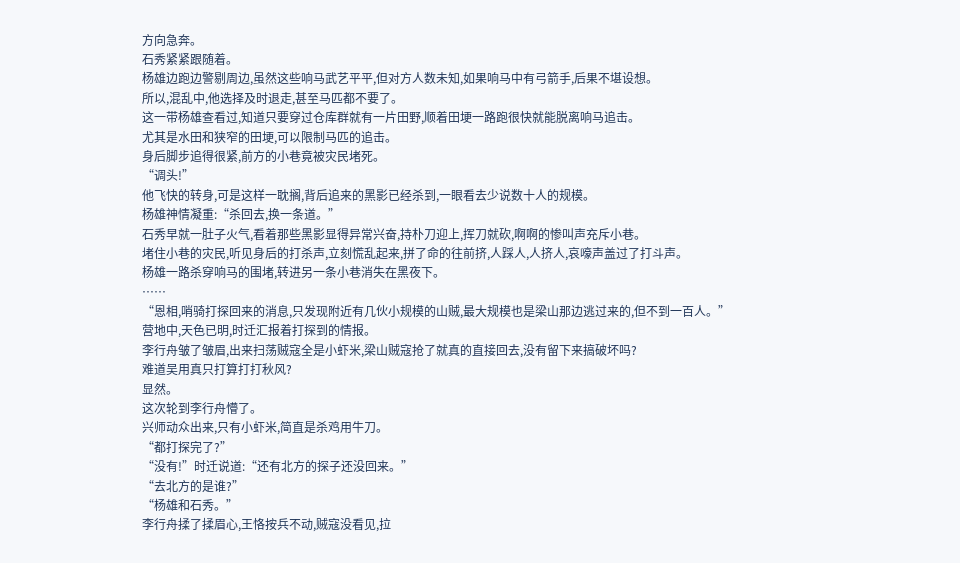方向急奔。
石秀紧紧跟随着。
杨雄边跑边警剔周边,虽然这些响马武艺平平,但对方人数未知,如果响马中有弓箭手,后果不堪设想。
所以,混乱中,他选择及时退走,甚至马匹都不要了。
这一带杨雄查看过,知道只要穿过仓库群就有一片田野,顺着田埂一路跑很快就能脱离响马追击。
尤其是水田和狭窄的田埂,可以限制马匹的追击。
身后脚步追得很紧,前方的小巷竟被灾民堵死。
“调头!”
他飞快的转身,可是这样一耽搁,背后追来的黑影已经杀到,一眼看去少说数十人的规模。
杨雄神情凝重:“杀回去,换一条道。”
石秀早就一肚子火气,看着那些黑影显得异常兴奋,持朴刀迎上,挥刀就砍,啊啊的惨叫声充斥小巷。
堵住小巷的灾民,听见身后的打杀声,立刻慌乱起来,拼了命的往前挤,人踩人,人挤人,哀嚎声盖过了打斗声。
杨雄一路杀穿响马的围堵,转进另一条小巷消失在黑夜下。
……
“恩相,哨骑打探回来的消息,只发现附近有几伙小规模的山贼,最大规模也是梁山那边逃过来的,但不到一百人。”
营地中,天色已明,时迁汇报着打探到的情报。
李行舟皱了皱眉,出来扫荡贼寇全是小虾米,梁山贼寇抢了就真的直接回去,没有留下来搞破坏吗?
难道吴用真只打算打打秋风?
显然。
这次轮到李行舟懵了。
兴师动众出来,只有小虾米,简直是杀鸡用牛刀。
“都打探完了?”
“没有!”时迁说道:“还有北方的探子还没回来。”
“去北方的是谁?”
“杨雄和石秀。”
李行舟揉了揉眉心,王恪按兵不动,贼寇没看见,拉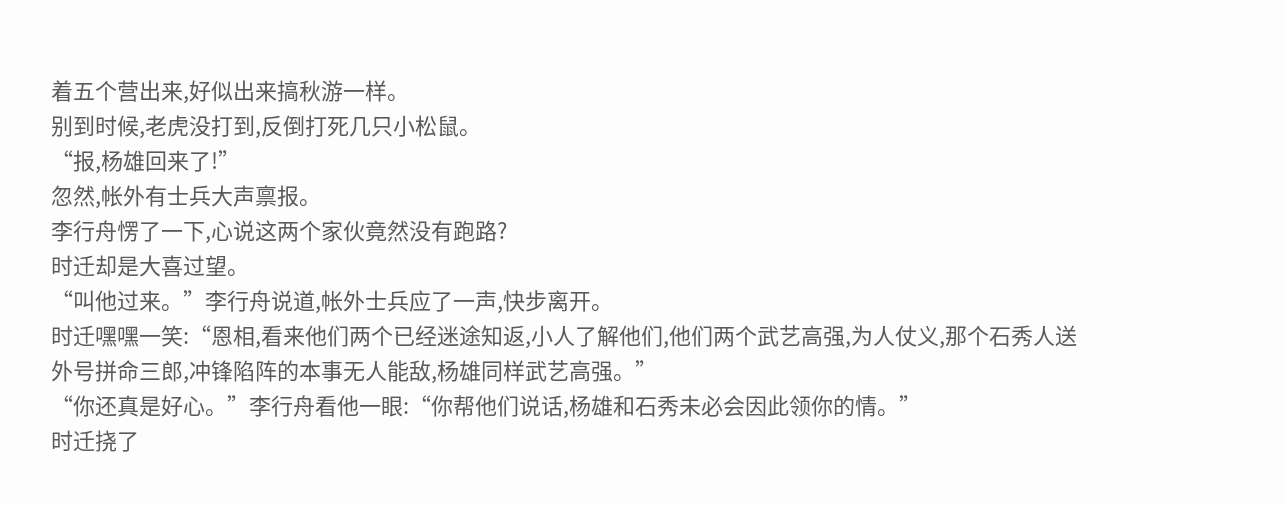着五个营出来,好似出来搞秋游一样。
别到时候,老虎没打到,反倒打死几只小松鼠。
“报,杨雄回来了!”
忽然,帐外有士兵大声禀报。
李行舟愣了一下,心说这两个家伙竟然没有跑路?
时迁却是大喜过望。
“叫他过来。”李行舟说道,帐外士兵应了一声,快步离开。
时迁嘿嘿一笑:“恩相,看来他们两个已经迷途知返,小人了解他们,他们两个武艺高强,为人仗义,那个石秀人送外号拼命三郎,冲锋陷阵的本事无人能敌,杨雄同样武艺高强。”
“你还真是好心。”李行舟看他一眼:“你帮他们说话,杨雄和石秀未必会因此领你的情。”
时迁挠了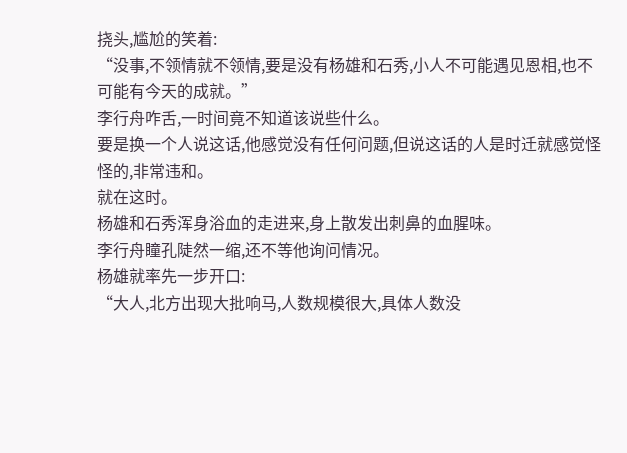挠头,尴尬的笑着:
“没事,不领情就不领情,要是没有杨雄和石秀,小人不可能遇见恩相,也不可能有今天的成就。”
李行舟咋舌,一时间竟不知道该说些什么。
要是换一个人说这话,他感觉没有任何问题,但说这话的人是时迁就感觉怪怪的,非常违和。
就在这时。
杨雄和石秀浑身浴血的走进来,身上散发出刺鼻的血腥味。
李行舟瞳孔陡然一缩,还不等他询问情况。
杨雄就率先一步开口:
“大人,北方出现大批响马,人数规模很大,具体人数没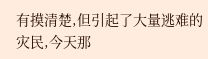有摸清楚,但引起了大量逃难的灾民,今天那